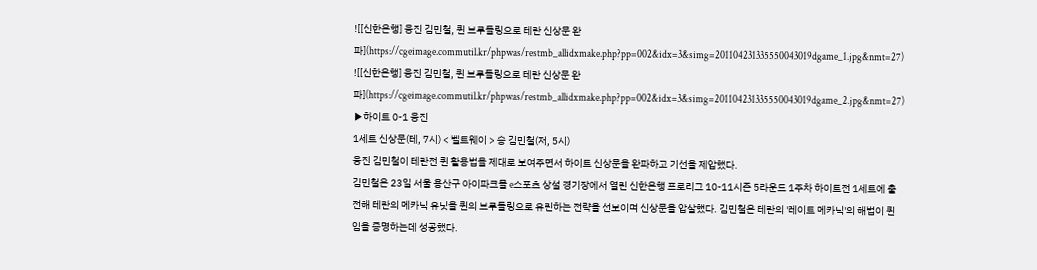![[신한은행] 웅진 김민철, 퀸 브루들링으로 테란 신상문 완파](https://cgeimage.commutil.kr/phpwas/restmb_allidxmake.php?pp=002&idx=3&simg=201104231335550043019dgame_1.jpg&nmt=27)
![[신한은행] 웅진 김민철, 퀸 브루들링으로 테란 신상문 완파](https://cgeimage.commutil.kr/phpwas/restmb_allidxmake.php?pp=002&idx=3&simg=201104231335550043019dgame_2.jpg&nmt=27)
▶하이트 0-1 웅진
1세트 신상문(테, 7시) < 벨트웨이 > 승 김민철(저, 5시)
웅진 김민철이 테란전 퀸 활용법을 제대로 보여주면서 하이트 신상문을 완파하고 기선을 제압했다.
김민철은 23일 서울 용산구 아이파크몰 e스포츠 상설 경기장에서 열린 신한은행 프로리그 10-11시즌 5라운드 1주차 하이트전 1세트에 출전해 테란의 메카닉 유닛을 퀸의 브루들링으로 유린하는 전략을 선보이며 신상문을 압살했다. 김민철은 테란의 '레이트 메카닉'의 해법이 퀸임을 증명하는데 성공했다.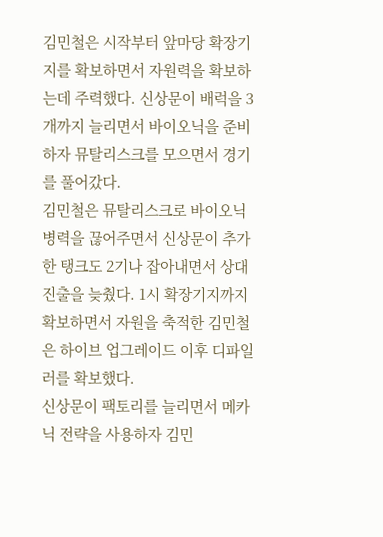김민철은 시작부터 앞마당 확장기지를 확보하면서 자원력을 확보하는데 주력했다. 신상문이 배럭을 3개까지 늘리면서 바이오닉을 준비하자 뮤탈리스크를 모으면서 경기를 풀어갔다.
김민철은 뮤탈리스크로 바이오닉 병력을 끊어주면서 신상문이 추가한 탱크도 2기나 잡아내면서 상대 진출을 늦췄다. 1시 확장기지까지 확보하면서 자원을 축적한 김민철은 하이브 업그레이드 이후 디파일러를 확보했다.
신상문이 팩토리를 늘리면서 메카닉 전략을 사용하자 김민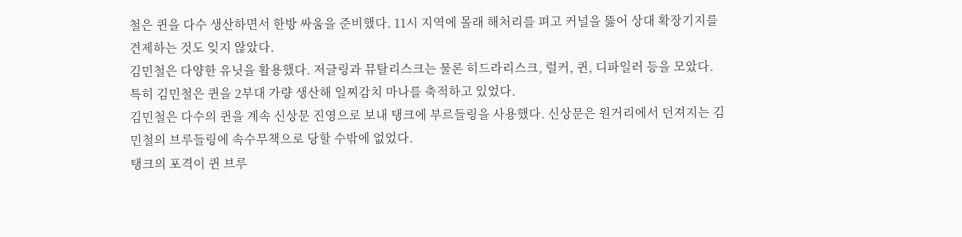철은 퀸을 다수 생산하면서 한방 싸움을 준비했다. 11시 지역에 몰래 해처리를 펴고 커널을 뚫어 상대 확장기지를 견제하는 것도 잊지 않았다.
김민철은 다양한 유닛을 활용했다. 저글링과 뮤탈리스크는 물론 히드라리스크, 럴커, 퀸, 디파일러 등을 모았다. 특히 김민철은 퀸을 2부대 가량 생산해 일찌감치 마나를 축적하고 있었다.
김민철은 다수의 퀸을 계속 신상문 진영으로 보내 탱크에 부르들링을 사용했다. 신상문은 원거리에서 던져지는 김민철의 브루들링에 속수무책으로 당할 수밖에 없었다.
탱크의 포격이 퀸 브루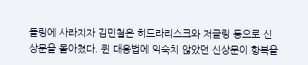들링에 사라지자 김민철은 히드라리스크와 저글링 등으로 신상문을 몰아쳤다. 퀸 대응법에 익숙치 않았던 신상문이 항복을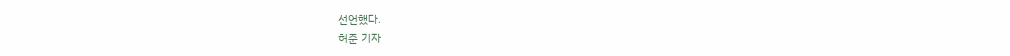선언했다.
허준 기자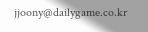jjoony@dailygame.co.kr